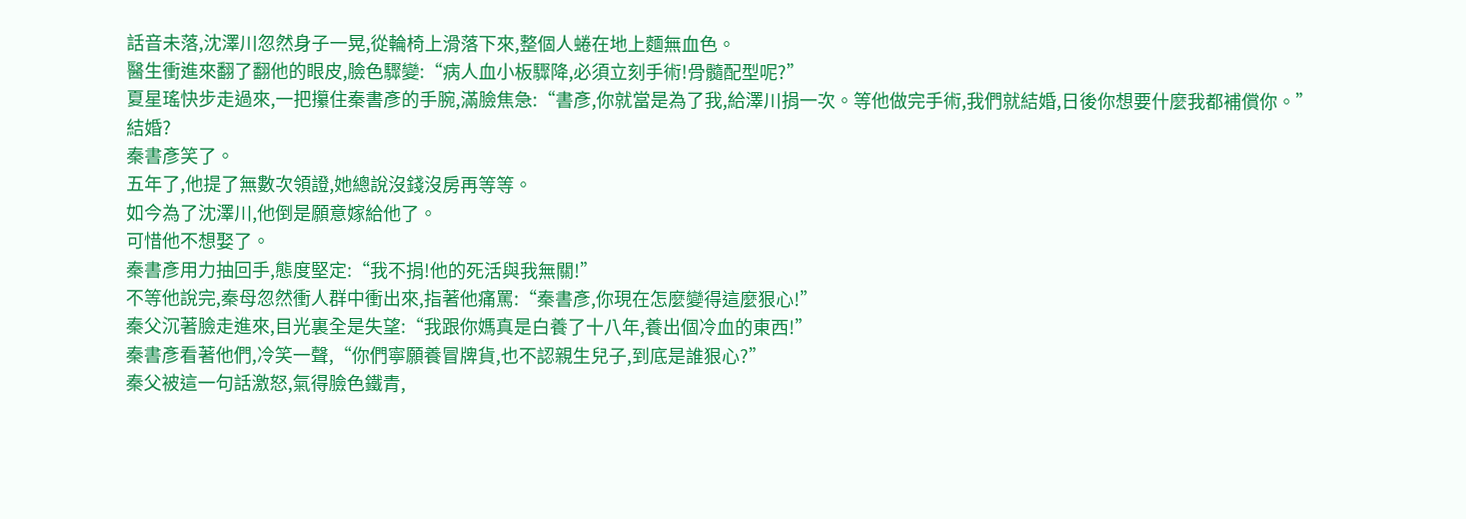話音未落,沈澤川忽然身子一晃,從輪椅上滑落下來,整個人蜷在地上麵無血色。
醫生衝進來翻了翻他的眼皮,臉色驟變:“病人血小板驟降,必須立刻手術!骨髓配型呢?”
夏星瑤快步走過來,一把攥住秦書彥的手腕,滿臉焦急:“書彥,你就當是為了我,給澤川捐一次。等他做完手術,我們就結婚,日後你想要什麼我都補償你。”
結婚?
秦書彥笑了。
五年了,他提了無數次領證,她總說沒錢沒房再等等。
如今為了沈澤川,他倒是願意嫁給他了。
可惜他不想娶了。
秦書彥用力抽回手,態度堅定:“我不捐!他的死活與我無關!”
不等他說完,秦母忽然衝人群中衝出來,指著他痛罵:“秦書彥,你現在怎麼變得這麼狠心!”
秦父沉著臉走進來,目光裏全是失望:“我跟你媽真是白養了十八年,養出個冷血的東西!”
秦書彥看著他們,冷笑一聲,“你們寧願養冒牌貨,也不認親生兒子,到底是誰狠心?”
秦父被這一句話激怒,氣得臉色鐵青,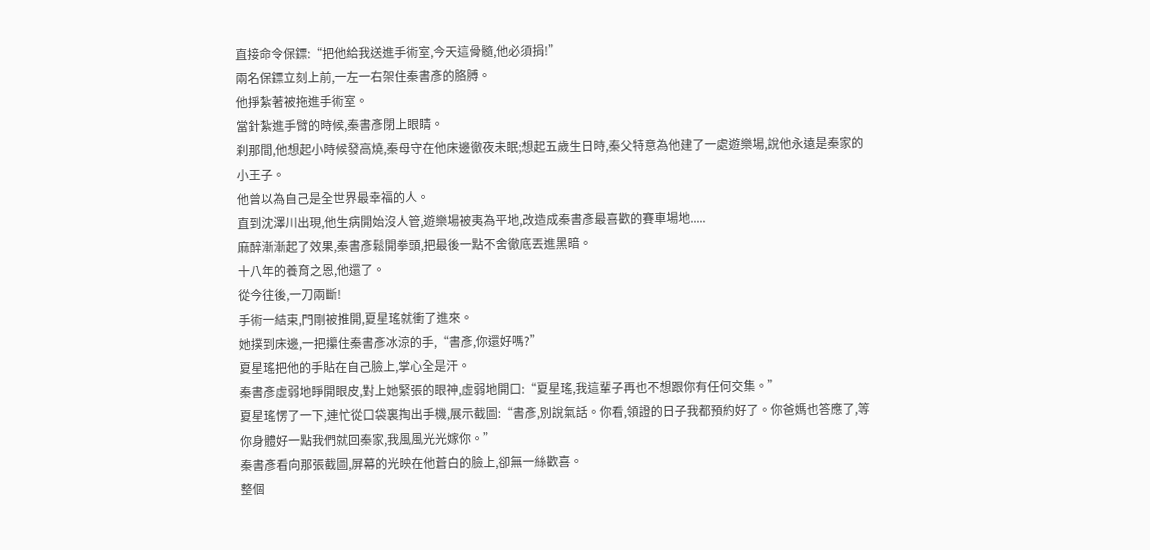直接命令保鏢:“把他給我送進手術室,今天這骨髓,他必須捐!”
兩名保鏢立刻上前,一左一右架住秦書彥的胳膊。
他掙紮著被拖進手術室。
當針紮進手臂的時候,秦書彥閉上眼睛。
刹那間,他想起小時候發高燒,秦母守在他床邊徹夜未眠;想起五歲生日時,秦父特意為他建了一處遊樂場,說他永遠是秦家的小王子。
他曾以為自己是全世界最幸福的人。
直到沈澤川出現,他生病開始沒人管,遊樂場被夷為平地,改造成秦書彥最喜歡的賽車場地.....
麻醉漸漸起了效果,秦書彥鬆開拳頭,把最後一點不舍徹底丟進黑暗。
十八年的養育之恩,他還了。
從今往後,一刀兩斷!
手術一結束,門剛被推開,夏星瑤就衝了進來。
她撲到床邊,一把攥住秦書彥冰涼的手,“書彥,你還好嗎?”
夏星瑤把他的手貼在自己臉上,掌心全是汗。
秦書彥虛弱地睜開眼皮,對上她緊張的眼神,虛弱地開口:“夏星瑤,我這輩子再也不想跟你有任何交集。”
夏星瑤愣了一下,連忙從口袋裏掏出手機,展示截圖:“書彥,別說氣話。你看,領證的日子我都預約好了。你爸媽也答應了,等你身體好一點我們就回秦家,我風風光光嫁你。”
秦書彥看向那張截圖,屏幕的光映在他蒼白的臉上,卻無一絲歡喜。
整個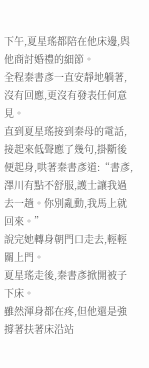下午,夏星瑤都陪在他床邊,與他商討婚禮的細節。
全程秦書彥一直安靜地躺著,沒有回應,更沒有發表任何意見。
直到夏星瑤接到秦母的電話,接起來低聲應了幾句,掛斷後便起身,哄著秦書彥道:“書彥,澤川有點不舒服,護士讓我過去一趟。你別亂動,我馬上就回來。”
說完她轉身朝門口走去,輕輕關上門。
夏星瑤走後,秦書彥掀開被子下床。
雖然渾身都在疼,但他還是強撐著扶著床沿站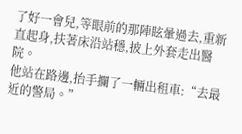了好一會兒,等眼前的那陣眩暈過去,重新直起身,扶著床沿站穩,披上外套走出醫院。
他站在路邊,抬手攔了一輛出租車:“去最近的警局。”